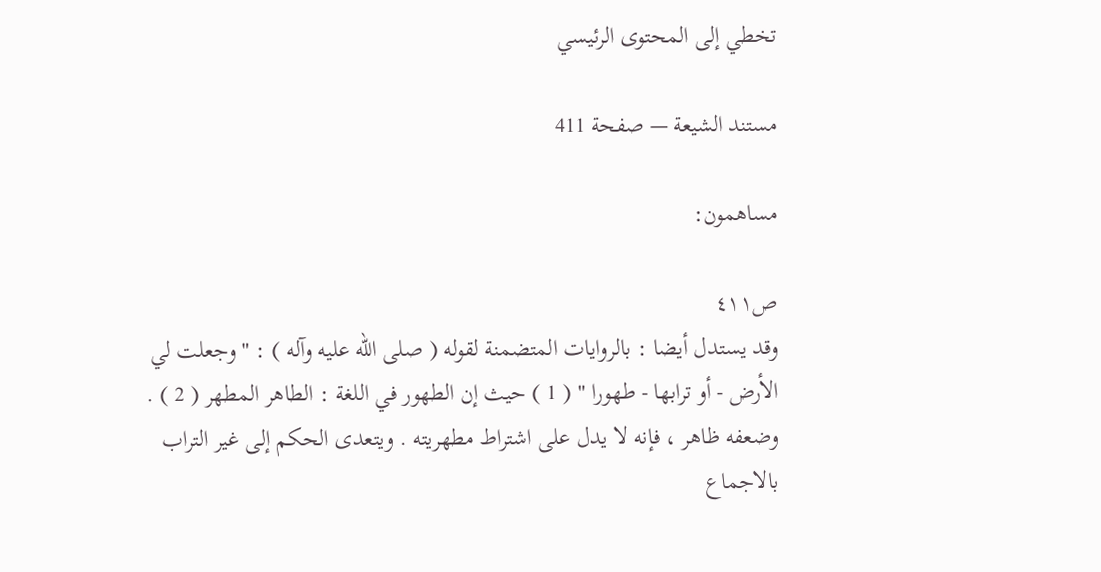تخطي إلى المحتوى الرئيسي

مستند الشيعة — صفحة 411

مساهمون:

ص٤١١
وقد يستدل أيضا : بالروايات المتضمنة لقوله ( صلى الله عليه وآله ) : " وجعلت لي الأرض - أو ترابها - طهورا " ( 1 ) حيث إن الطهور في اللغة : الطاهر المطهر ( 2 ) . وضعفه ظاهر ، فإنه لا يدل على اشتراط مطهريته . ويتعدى الحكم إلى غير التراب بالاجماع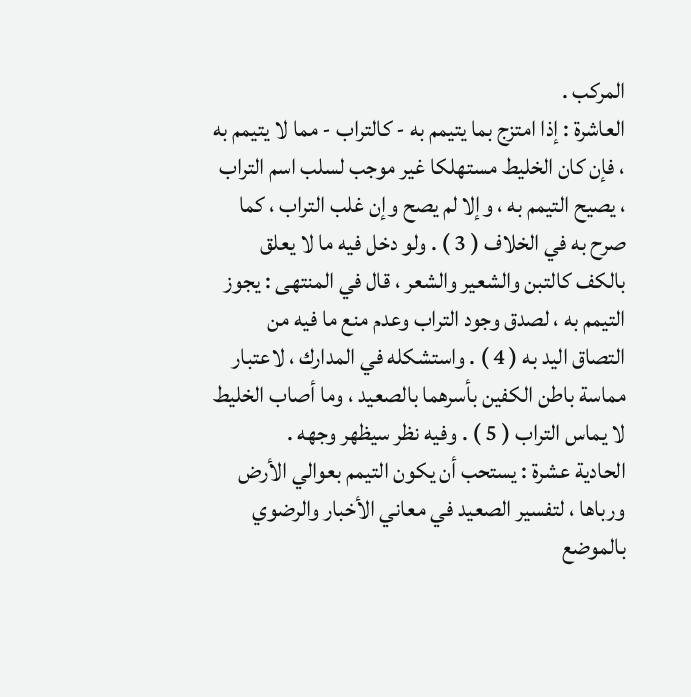المركب .
العاشرة : إذا امتزج بما يتيمم به - كالتراب - مما لا يتيمم به ، فإن كان الخليط مستهلكا غير موجب لسلب اسم التراب ، يصيح التيمم به ، وإلا لم يصح وإن غلب التراب ، كما صرح به في الخلاف ( 3 ) . ولو دخل فيه ما لا يعلق بالكف كالتبن والشعير والشعر ، قال في المنتهى : يجوز التيمم به ، لصدق وجود التراب وعدم منع ما فيه من التصاق اليد به ( 4 ) . واستشكله في المدارك ، لاعتبار مماسة باطن الكفين بأسرهما بالصعيد ، وما أصاب الخليط لا يماس التراب ( 5 ) . وفيه نظر سيظهر وجهه .
الحادية عشرة : يستحب أن يكون التيمم بعوالي الأرض ورباها ، لتفسير الصعيد في معاني الأخبار والرضوي بالموضع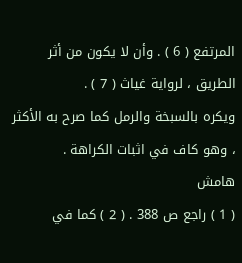المرتفع ( 6 ) . وأن لا يكون من أثر الطريق ، لرواية غياث ( 7 ) .
ويكره بالسبخة والرمل كما صرح به الأكثر ، وهو كاف في اثبات الكراهة .
هامش
( 1 ) راجع ص 388 . ( 2 ) كما في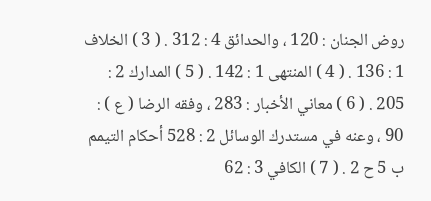روض الجنان : 120 ، والحدائق 4 : 312 . ( 3 ) الخلاف 1 : 136 . ( 4 ) المنتهى 1 : 142 . ( 5 ) المدارك 2 : 205 . ( 6 ) معاني الأخبار : 283 ، وفقه الرضا ( ع ) : 90 ، وعنه في مستدرك الوسائل 2 : 528 أحكام التيمم ب 5 ح 2 . ( 7 ) الكافي 3 : 62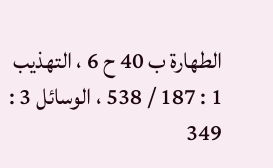الطهارة ب 40 ح 6 ، التهذيب 1 : 187 / 538 ، الوسائل 3 : 349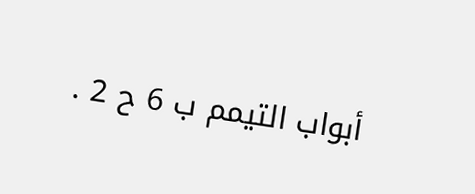أبواب التيمم ب 6 ح 2 .